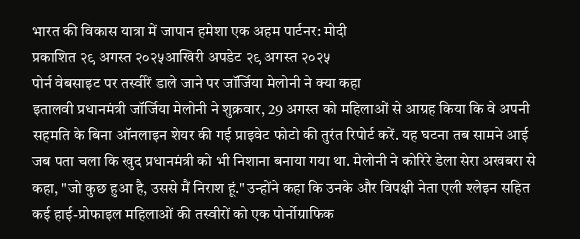भारत की विकास यात्रा में जापान हमेशा एक अहम पार्टनर: मोदी
प्रकाशित २९ अगस्त २०२५आखिरी अपडेट २९ अगस्त २०२५
पोर्न वेबसाइट पर तस्वीरें डाले जाने पर जॉर्जिया मेलोनी ने क्या कहा
इतालवी प्रधानमंत्री जॉर्जिया मेलोनी ने शुक्रवार, 29 अगस्त को महिलाओं से आग्रह किया कि वे अपनी सहमति के बिना ऑनलाइन शेयर की गई प्राइवेट फोटो की तुरंत रिपोर्ट करें. यह घटना तब सामने आई जब पता चला कि खुद प्रधानमंत्री को भी निशाना बनाया गया था. मेलोनी ने कोरिरे डेला सेरा अखबरा से कहा, "जो कुछ हुआ है, उससे मैं निराश हूं." उन्होंने कहा कि उनके और विपक्षी नेता एली श्लेइन सहित कई हाई-प्रोफाइल महिलाओं की तस्वीरों को एक पोर्नोग्राफिक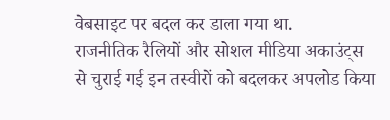वेबसाइट पर बदल कर डाला गया था.
राजनीतिक रैलियों और सोशल मीडिया अकाउंट्स से चुराई गई इन तस्वीरों को बदलकर अपलोड किया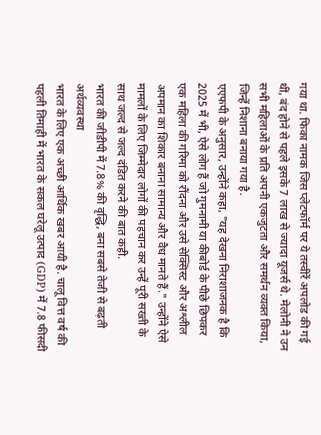गया था. फिका नामक जिस प्लेटफॉर्म पर ये तस्वीरें अपलोड की गई थीं, बंद होने से पहले इसके 7 लाख से ज्यादा यूजर्स थे. मेलोनी ने उन सभी महिलाओं के प्रति अपनी एकजुटता और समर्थन व्यक्त किया, जिन्हें निशाना बनाया गया है.
एएफपी के अनुसार, उन्होंने कहा, "यह देखना निराशाजनक है कि 2025 में भी, ऐसे लोग हैं जो गुमनामी या कीबोर्ड के पीछे छिपकर एक महिला की गरिमा को रौंदना और उसे सेक्सिस्ट और अश्लील अपमान का शिकार बनाना सामान्य और वैध मानते हैं." उन्होंने ऐसे मामलों के लिए जिम्मेदार लोगों की पहचान कर उन्हें पूरी सख्ती के साथ जल्द से जल्द दंडित करने की बात कही.
भारत की जीडीपी में 7.8% की वृद्धि, बना सबसे तेजी से बढ़ती अर्थव्यवस्था
भारत के लिए एक अच्छी आर्थिक खबर आयी है. चालू वित्त वर्ष की पहली तिमाही में भारत के सकल घरेलू उत्पाद (GDP) में 7.8 फीसदी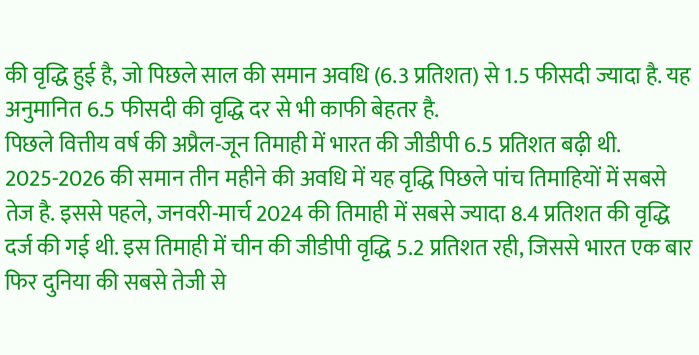की वृद्धि हुई है, जो पिछले साल की समान अवधि (6.3 प्रतिशत) से 1.5 फीसदी ज्यादा है. यह अनुमानित 6.5 फीसदी की वृद्धि दर से भी काफी बेहतर है.
पिछले वित्तीय वर्ष की अप्रैल-जून तिमाही में भारत की जीडीपी 6.5 प्रतिशत बढ़ी थी. 2025-2026 की समान तीन महीने की अवधि में यह वृद्धि पिछले पांच तिमाहियों में सबसे तेज है. इससे पहले, जनवरी-मार्च 2024 की तिमाही में सबसे ज्यादा 8.4 प्रतिशत की वृद्धि दर्ज की गई थी. इस तिमाही में चीन की जीडीपी वृद्धि 5.2 प्रतिशत रही, जिससे भारत एक बार फिर दुनिया की सबसे तेजी से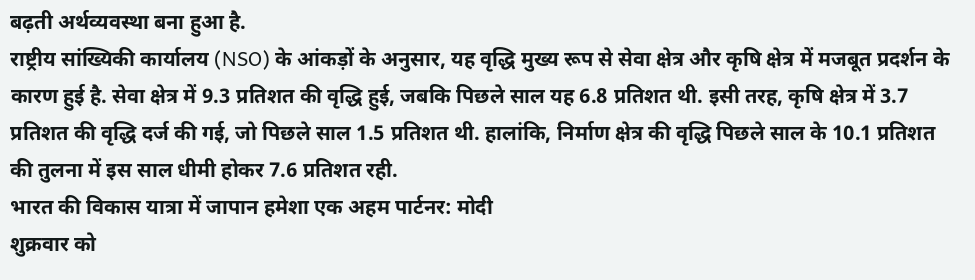बढ़ती अर्थव्यवस्था बना हुआ है.
राष्ट्रीय सांख्यिकी कार्यालय (NSO) के आंकड़ों के अनुसार, यह वृद्धि मुख्य रूप से सेवा क्षेत्र और कृषि क्षेत्र में मजबूत प्रदर्शन के कारण हुई है. सेवा क्षेत्र में 9.3 प्रतिशत की वृद्धि हुई, जबकि पिछले साल यह 6.8 प्रतिशत थी. इसी तरह, कृषि क्षेत्र में 3.7 प्रतिशत की वृद्धि दर्ज की गई, जो पिछले साल 1.5 प्रतिशत थी. हालांकि, निर्माण क्षेत्र की वृद्धि पिछले साल के 10.1 प्रतिशत की तुलना में इस साल धीमी होकर 7.6 प्रतिशत रही.
भारत की विकास यात्रा में जापान हमेशा एक अहम पार्टनर: मोदी
शुक्रवार को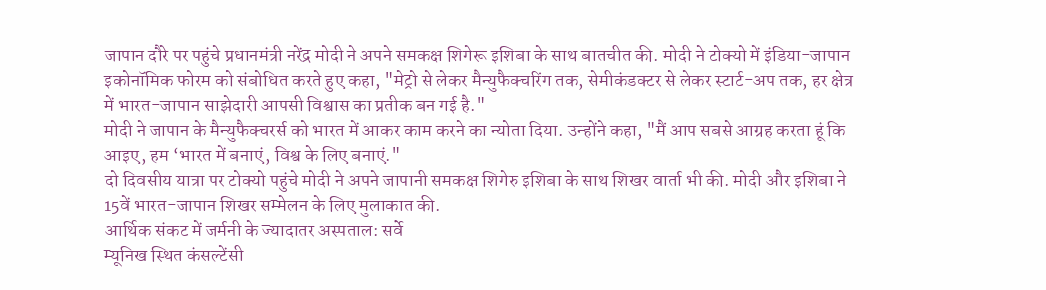जापान दौरे पर पहुंचे प्रधानमंत्री नरेंद्र मोदी ने अपने समकक्ष शिगेरू इशिबा के साथ बातचीत की. मोदी ने टोक्यो में इंडिया-जापान इकोनॉमिक फोरम को संबोधित करते हुए कहा, "मेट्रो से लेकर मैन्युफैक्चरिंग तक, सेमीकंडक्टर से लेकर स्टार्ट-अप तक, हर क्षेत्र में भारत-जापान साझेदारी आपसी विश्वास का प्रतीक बन गई है."
मोदी ने जापान के मैन्युफैक्चरर्स को भारत में आकर काम करने का न्योता दिया. उन्होंने कहा, "मैं आप सबसे आग्रह करता हूं कि आइए, हम ‘भारत में बनाएं, विश्व के लिए बनाएं."
दो दिवसीय यात्रा पर टोक्यो पहुंचे मोदी ने अपने जापानी समकक्ष शिगेरु इशिबा के साथ शिखर वार्ता भी की. मोदी और इशिबा ने 15वें भारत-जापान शिखर सम्मेलन के लिए मुलाकात की.
आर्थिक संकट में जर्मनी के ज्यादातर अस्पताल: सर्वे
म्यूनिख स्थित कंसल्टेंसी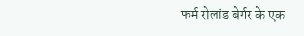फर्म रोलांड बेर्गर के एक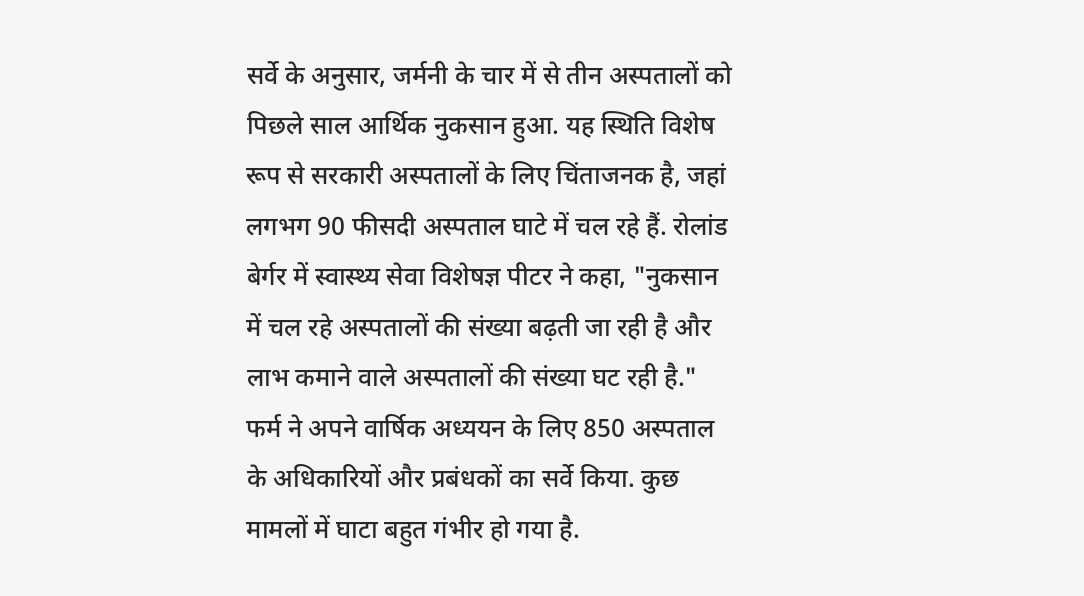सर्वे के अनुसार, जर्मनी के चार में से तीन अस्पतालों को पिछले साल आर्थिक नुकसान हुआ. यह स्थिति विशेष रूप से सरकारी अस्पतालों के लिए चिंताजनक है, जहां लगभग 90 फीसदी अस्पताल घाटे में चल रहे हैं. रोलांड बेर्गर में स्वास्थ्य सेवा विशेषज्ञ पीटर ने कहा, "नुकसान में चल रहे अस्पतालों की संख्या बढ़ती जा रही है और लाभ कमाने वाले अस्पतालों की संख्या घट रही है."
फर्म ने अपने वार्षिक अध्ययन के लिए 850 अस्पताल के अधिकारियों और प्रबंधकों का सर्वे किया. कुछ मामलों में घाटा बहुत गंभीर हो गया है.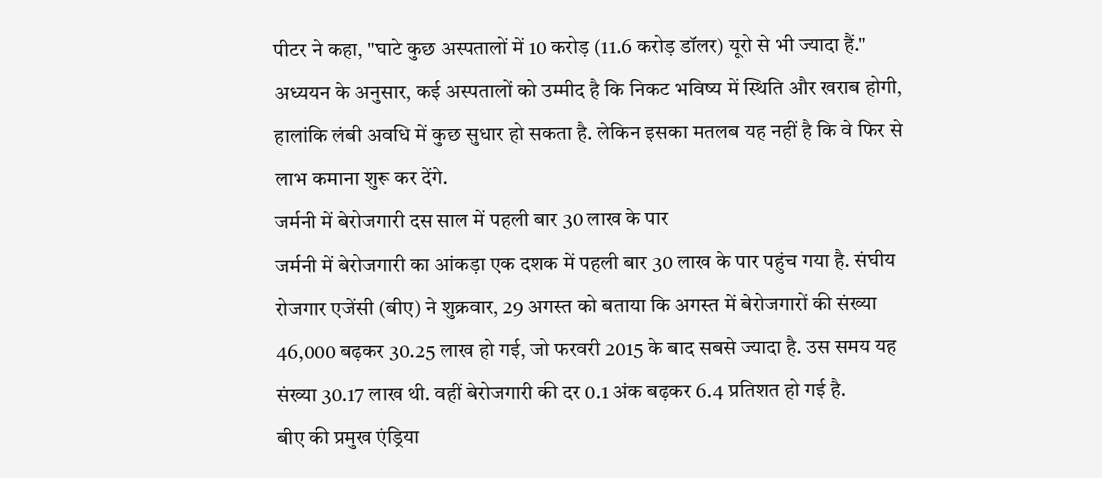पीटर ने कहा, "घाटे कुछ अस्पतालों में 10 करोड़ (11.6 करोड़ डॉलर) यूरो से भी ज्यादा हैं."
अध्ययन के अनुसार, कई अस्पतालों को उम्मीद है कि निकट भविष्य में स्थिति और खराब होगी, हालांकि लंबी अवधि में कुछ सुधार हो सकता है. लेकिन इसका मतलब यह नहीं है कि वे फिर से लाभ कमाना शुरू कर देंगे.
जर्मनी में बेरोजगारी दस साल में पहली बार 30 लाख के पार
जर्मनी में बेरोजगारी का आंकड़ा एक दशक में पहली बार 30 लाख के पार पहुंच गया है. संघीय रोजगार एजेंसी (बीए) ने शुक्रवार, 29 अगस्त को बताया कि अगस्त में बेरोजगारों की संख्या 46,000 बढ़कर 30.25 लाख हो गई, जो फरवरी 2015 के बाद सबसे ज्यादा है. उस समय यह संख्या 30.17 लाख थी. वहीं बेरोजगारी की दर 0.1 अंक बढ़कर 6.4 प्रतिशत हो गई है.
बीए की प्रमुख एंड्रिया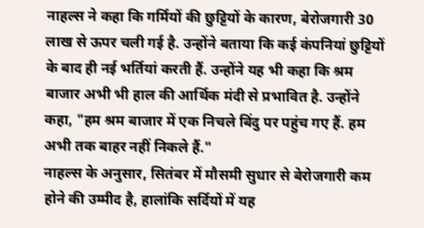नाहल्स ने कहा कि गर्मियों की छुट्टियों के कारण, बेरोजगारी 30 लाख से ऊपर चली गई है. उन्होंने बताया कि कई कंपनियां छुट्टियों के बाद ही नई भर्तियां करती हैं. उन्होंने यह भी कहा कि श्रम बाजार अभी भी हाल की आर्थिक मंदी से प्रभावित है. उन्होंने कहा, "हम श्रम बाजार में एक निचले बिंदु पर पहुंच गए हैं. हम अभी तक बाहर नहीं निकले हैं."
नाहल्स के अनुसार, सितंबर में मौसमी सुधार से बेरोजगारी कम होने की उम्मीद है, हालांकि सर्दियों में यह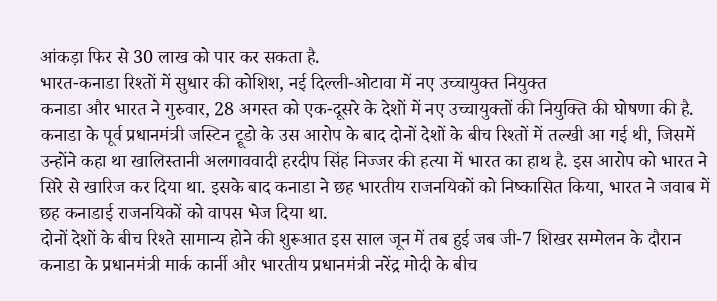आंकड़ा फिर से 30 लाख को पार कर सकता है.
भारत-कनाडा रिश्तों में सुधार की कोशिश, नई दिल्ली-ओटावा में नए उच्चायुक्त नियुक्त
कनाडा और भारत ने गुरुवार, 28 अगस्त को एक-दूसरे के देशों में नए उच्चायुक्तों की नियुक्ति की घोषणा की है. कनाडा के पूर्व प्रधानमंत्री जस्टिन ट्रूडो के उस आरोप के बाद दोनों देशों के बीच रिश्तों में तल्खी आ गई थी, जिसमें उन्होंने कहा था खालिस्तानी अलगाववादी हरदीप सिंह निज्जर की हत्या में भारत का हाथ है. इस आरोप को भारत ने सिरे से खारिज कर दिया था. इसके बाद कनाडा ने छह भारतीय राजनयिकों को निष्कासित किया, भारत ने जवाब में छह कनाडाई राजनयिकों को वापस भेज दिया था.
दोनों देशों के बीच रिश्ते सामान्य होने की शुरूआत इस साल जून में तब हुई जब जी-7 शिखर सम्मेलन के दौरान कनाडा के प्रधानमंत्री मार्क कार्नी और भारतीय प्रधानमंत्री नरेंद्र मोदी के बीच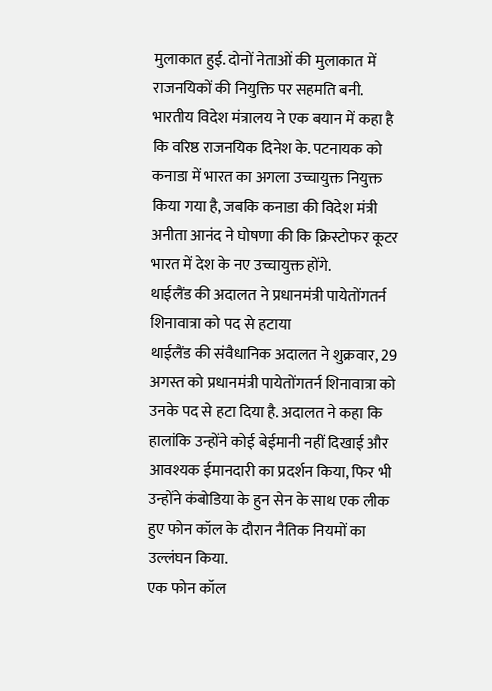मुलाकात हुई. दोनों नेताओं की मुलाकात में राजनयिकों की नियुक्ति पर सहमति बनी.
भारतीय विदेश मंत्रालय ने एक बयान में कहा है कि वरिष्ठ राजनयिक दिनेश के. पटनायक को कनाडा में भारत का अगला उच्चायुक्त नियुक्त किया गया है, जबकि कनाडा की विदेश मंत्री अनीता आनंद ने घोषणा की कि क्रिस्टोफर कूटर भारत में देश के नए उच्चायुक्त होंगे.
थाईलैंड की अदालत ने प्रधानमंत्री पायेतोंगतर्न शिनावात्रा को पद से हटाया
थाईलैंड की संवैधानिक अदालत ने शुक्रवार, 29 अगस्त को प्रधानमंत्री पायेतोंगतर्न शिनावात्रा को उनके पद से हटा दिया है. अदालत ने कहा कि हालांकि उन्होंने कोई बेईमानी नहीं दिखाई और आवश्यक ईमानदारी का प्रदर्शन किया, फिर भी उन्होंने कंबोडिया के हुन सेन के साथ एक लीक हुए फोन कॉल के दौरान नैतिक नियमों का उल्लंघन किया.
एक फोन कॉल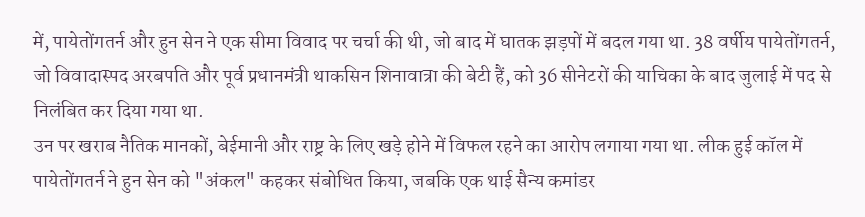में, पायेतोंगतर्न और हुन सेन ने एक सीमा विवाद पर चर्चा की थी, जो बाद में घातक झड़पों में बदल गया था. 38 वर्षीय पायेतोंगतर्न, जो विवादास्पद अरबपति और पूर्व प्रधानमंत्री थाकसिन शिनावात्रा की बेटी हैं, को 36 सीनेटरों की याचिका के बाद जुलाई में पद से निलंबित कर दिया गया था.
उन पर खराब नैतिक मानकों, बेईमानी और राष्ट्र के लिए खड़े होने में विफल रहने का आरोप लगाया गया था. लीक हुई कॉल में पायेतोंगतर्न ने हुन सेन को "अंकल" कहकर संबोधित किया, जबकि एक थाई सैन्य कमांडर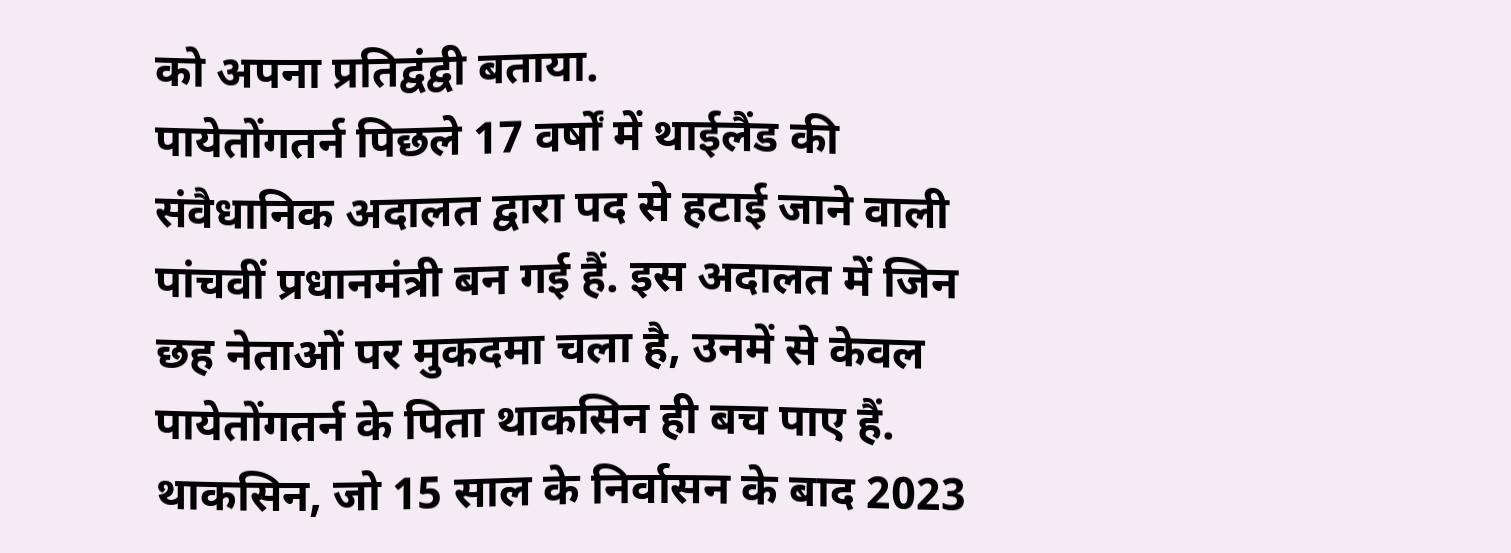को अपना प्रतिद्वंद्वी बताया.
पायेतोंगतर्न पिछले 17 वर्षों में थाईलैंड की संवैधानिक अदालत द्वारा पद से हटाई जाने वाली पांचवीं प्रधानमंत्री बन गई हैं. इस अदालत में जिन छह नेताओं पर मुकदमा चला है, उनमें से केवल पायेतोंगतर्न के पिता थाकसिन ही बच पाए हैं. थाकसिन, जो 15 साल के निर्वासन के बाद 2023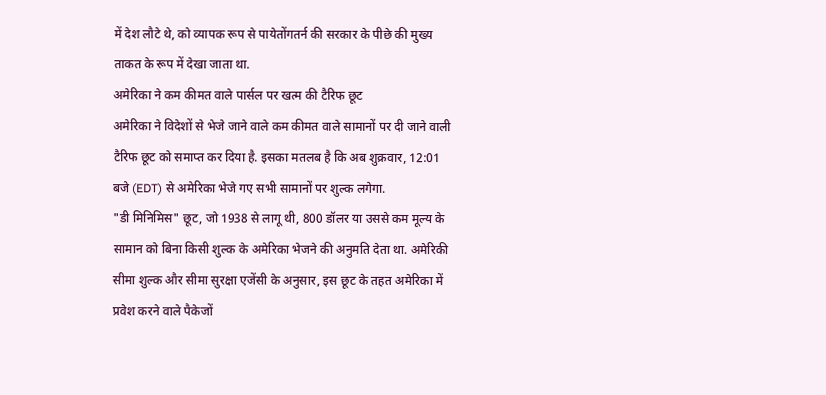में देश लौटे थे, को व्यापक रूप से पायेतोंगतर्न की सरकार के पीछे की मुख्य ताकत के रूप में देखा जाता था.
अमेरिका ने कम कीमत वाले पार्सल पर खत्म की टैरिफ छूट
अमेरिका ने विदेशों से भेजे जाने वाले कम कीमत वाले सामानों पर दी जाने वाली टैरिफ छूट को समाप्त कर दिया है. इसका मतलब है कि अब शुक्रवार, 12:01 बजे (EDT) से अमेरिका भेजे गए सभी सामानों पर शुल्क लगेगा.
"डी मिनिमिस" छूट, जो 1938 से लागू थी, 800 डॉलर या उससे कम मूल्य के सामान को बिना किसी शुल्क के अमेरिका भेजने की अनुमति देता था. अमेरिकी सीमा शुल्क और सीमा सुरक्षा एजेंसी के अनुसार, इस छूट के तहत अमेरिका में प्रवेश करने वाले पैकेजों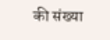की संख्या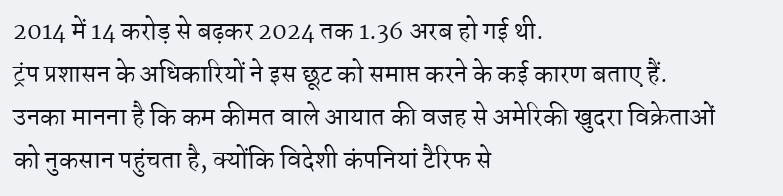2014 में 14 करोड़ से बढ़कर 2024 तक 1.36 अरब हो गई थी.
ट्रंप प्रशासन के अधिकारियों ने इस छूट को समाप्त करने के कई कारण बताए हैं. उनका मानना है कि कम कीमत वाले आयात की वजह से अमेरिकी खुदरा विक्रेताओं को नुकसान पहुंचता है, क्योंकि विदेशी कंपनियां टैरिफ से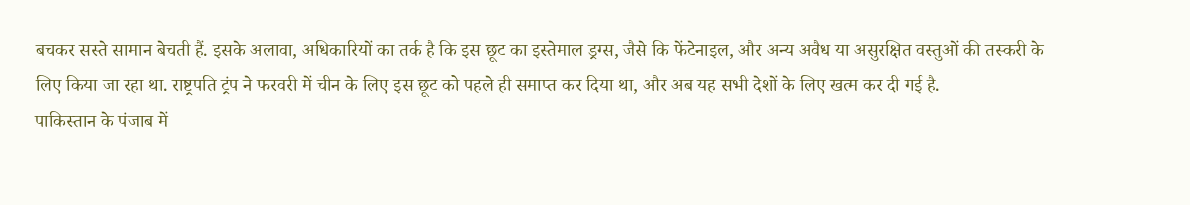बचकर सस्ते सामान बेचती हैं. इसके अलावा, अधिकारियों का तर्क है कि इस छूट का इस्तेमाल ड्रग्स, जैसे कि फेंटेनाइल, और अन्य अवैध या असुरक्षित वस्तुओं की तस्करी के लिए किया जा रहा था. राष्ट्रपति ट्रंप ने फरवरी में चीन के लिए इस छूट को पहले ही समाप्त कर दिया था, और अब यह सभी देशों के लिए खत्म कर दी गई है.
पाकिस्तान के पंजाब में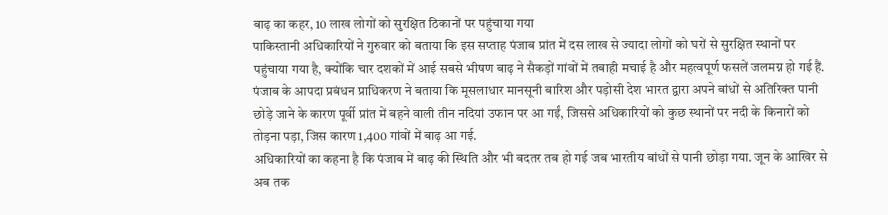बाढ़ का कहर, 10 लाख लोगों को सुरक्षित ठिकानों पर पहुंचाया गया
पाकिस्तानी अधिकारियों ने गुरुवार को बताया कि इस सप्ताह पंजाब प्रांत में दस लाख से ज्यादा लोगों को घरों से सुरक्षित स्थानों पर पहुंचाया गया है, क्योंकि चार दशकों में आई सबसे भीषण बाढ़ ने सैकड़ों गांवों में तबाही मचाई है और महत्वपूर्ण फसलें जलमग्न हो गई हैं.
पंजाब के आपदा प्रबंधन प्राधिकरण ने बताया कि मूसलाधार मानसूनी बारिश और पड़ोसी देश भारत द्वारा अपने बांधों से अतिरिक्त पानी छोड़े जाने के कारण पूर्वी प्रांत में बहने वाली तीन नदियां उफान पर आ गईं, जिससे अधिकारियों को कुछ स्थानों पर नदी के किनारों को तोड़ना पड़ा, जिस कारण 1,400 गांवों में बाढ़ आ गई.
अधिकारियों का कहना है कि पंजाब में बाढ़ की स्थिति और भी बदतर तब हो गई जब भारतीय बांधों से पानी छोड़ा गया. जून के आखिर से अब तक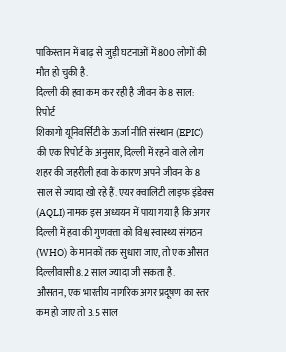पाकिस्तान में बाढ़ से जुड़ी घटनाओं में 800 लोगों की मौत हो चुकी है.
दिल्ली की हवा कम कर रही है जीवन के 8 साल: रिपोर्ट
शिकागो यूनिवर्सिटी के ऊर्जा नीति संस्थान (EPIC) की एक रिपोर्ट के अनुसार, दिल्ली में रहने वाले लोग शहर की जहरीली हवा के कारण अपने जीवन के 8 साल से ज्यादा खो रहे हैं. एयर क्वालिटी लाइफ इंडेक्स (AQLI) नामक इस अध्ययन में पाया गया है कि अगर दिल्ली में हवा की गुणवत्ता को विश्व स्वास्थ्य संगठन (WHO) के मानकों तक सुधारा जाए, तो एक औसत दिल्लीवासी 8.2 साल ज्यादा जी सकता है.
औसतन, एक भारतीय नागरिक अगर प्रदूषण का स्तर कम हो जाए तो 3.5 साल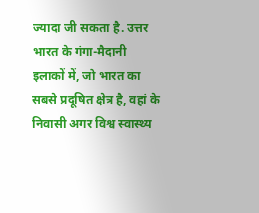ज्यादा जी सकता है. उत्तर भारत के गंगा-मैदानी इलाकों में, जो भारत का सबसे प्रदूषित क्षेत्र है, वहां के निवासी अगर विश्व स्वास्थ्य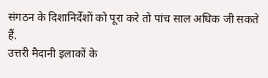संगठन के दिशानिर्देशों को पूरा करे तो पांच साल अधिक जी सकते हैं.
उत्तरी मैदानी इलाकों के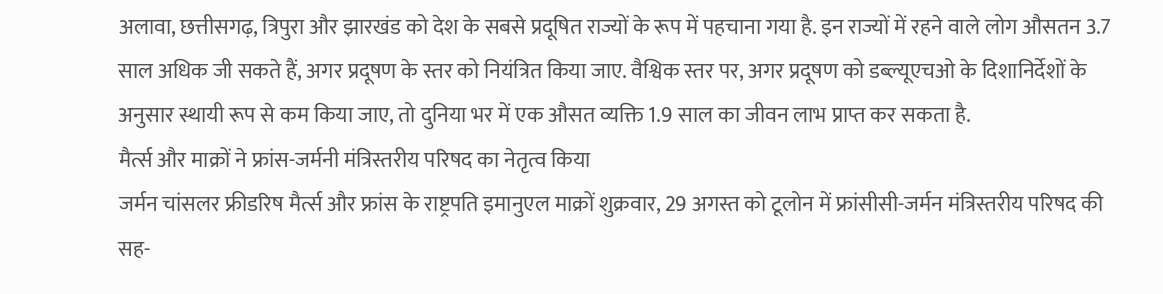अलावा, छत्तीसगढ़, त्रिपुरा और झारखंड को देश के सबसे प्रदूषित राज्यों के रूप में पहचाना गया है. इन राज्यों में रहने वाले लोग औसतन 3.7 साल अधिक जी सकते हैं, अगर प्रदूषण के स्तर को नियंत्रित किया जाए. वैश्विक स्तर पर, अगर प्रदूषण को डब्ल्यूएचओ के दिशानिर्देशों के अनुसार स्थायी रूप से कम किया जाए, तो दुनिया भर में एक औसत व्यक्ति 1.9 साल का जीवन लाभ प्राप्त कर सकता है.
मैर्त्स और माक्रों ने फ्रांस-जर्मनी मंत्रिस्तरीय परिषद का नेतृत्व किया
जर्मन चांसलर फ्रीडरिष मैर्त्स और फ्रांस के राष्ट्रपति इमानुएल माक्रों शुक्रवार, 29 अगस्त को टूलोन में फ्रांसीसी-जर्मन मंत्रिस्तरीय परिषद की सह-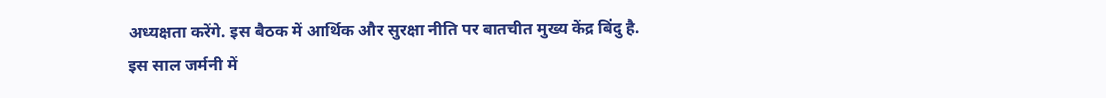अध्यक्षता करेंगे. इस बैठक में आर्थिक और सुरक्षा नीति पर बातचीत मुख्य केंद्र बिंदु है.
इस साल जर्मनी में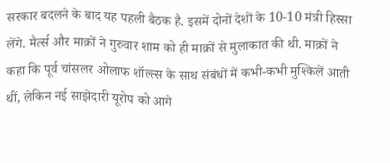सरकार बदलने के बाद यह पहली बैठक है. इसमें दोनों देशों के 10-10 मंत्री हिस्सा लेंगे. मैर्त्स और माक्रों ने गुरुवार शाम को ही माक्रों से मुलाकात की थी. माक्रों ने कहा कि पूर्व चांसलर ओलाफ शॉल्त्स के साथ संबंधों में कभी-कभी मुश्किलें आती थीं, लेकिन नई साझेदारी यूरोप को आगे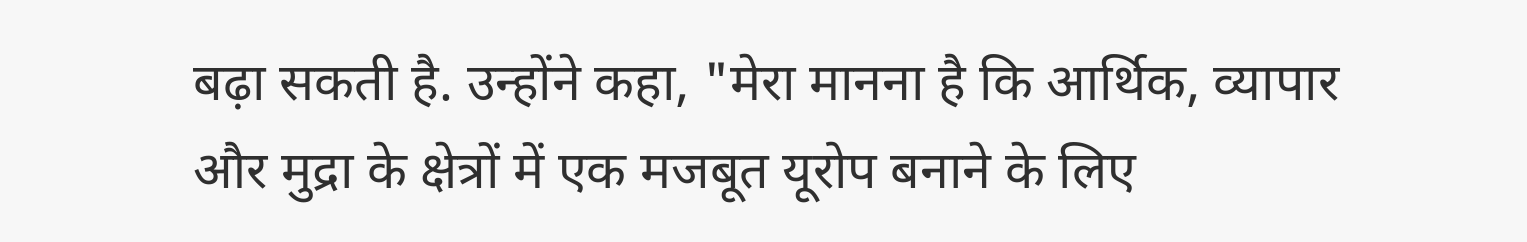बढ़ा सकती है. उन्होंने कहा, "मेरा मानना है कि आर्थिक, व्यापार और मुद्रा के क्षेत्रों में एक मजबूत यूरोप बनाने के लिए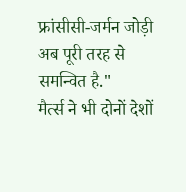फ्रांसीसी-जर्मन जोड़ी अब पूरी तरह से समन्वित है."
मैर्त्स ने भी दोनों देशों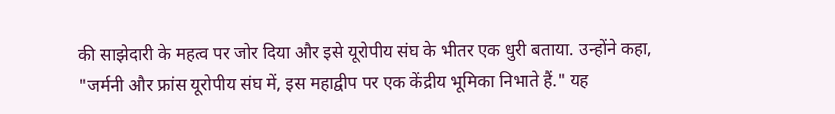की साझेदारी के महत्व पर जोर दिया और इसे यूरोपीय संघ के भीतर एक धुरी बताया. उन्होंने कहा, "जर्मनी और फ्रांस यूरोपीय संघ में, इस महाद्वीप पर एक केंद्रीय भूमिका निभाते हैं." यह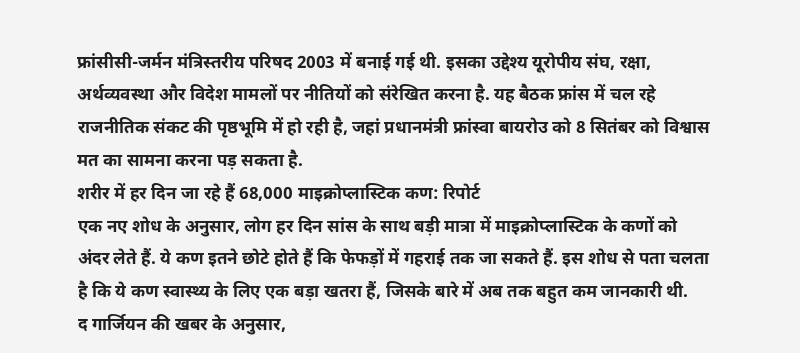फ्रांसीसी-जर्मन मंत्रिस्तरीय परिषद 2003 में बनाई गई थी. इसका उद्देश्य यूरोपीय संघ, रक्षा, अर्थव्यवस्था और विदेश मामलों पर नीतियों को संरेखित करना है. यह बैठक फ्रांस में चल रहे राजनीतिक संकट की पृष्ठभूमि में हो रही है, जहां प्रधानमंत्री फ्रांस्वा बायरोउ को 8 सितंबर को विश्वास मत का सामना करना पड़ सकता है.
शरीर में हर दिन जा रहे हैं 68,000 माइक्रोप्लास्टिक कण: रिपोर्ट
एक नए शोध के अनुसार, लोग हर दिन सांस के साथ बड़ी मात्रा में माइक्रोप्लास्टिक के कणों को अंदर लेते हैं. ये कण इतने छोटे होते हैं कि फेफड़ों में गहराई तक जा सकते हैं. इस शोध से पता चलता है कि ये कण स्वास्थ्य के लिए एक बड़ा खतरा हैं, जिसके बारे में अब तक बहुत कम जानकारी थी.
द गार्जियन की खबर के अनुसार,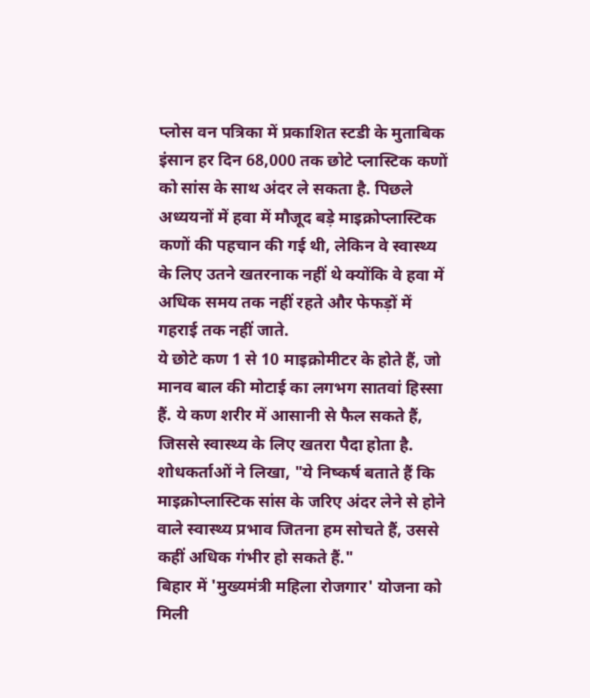प्लोस वन पत्रिका में प्रकाशित स्टडी के मुताबिक इंसान हर दिन 68,000 तक छोटे प्लास्टिक कणों को सांस के साथ अंदर ले सकता है. पिछले अध्ययनों में हवा में मौजूद बड़े माइक्रोप्लास्टिक कणों की पहचान की गई थी, लेकिन वे स्वास्थ्य के लिए उतने खतरनाक नहीं थे क्योंकि वे हवा में अधिक समय तक नहीं रहते और फेफड़ों में गहराई तक नहीं जाते.
ये छोटे कण 1 से 10 माइक्रोमीटर के होते हैं, जो मानव बाल की मोटाई का लगभग सातवां हिस्सा हैं. ये कण शरीर में आसानी से फैल सकते हैं, जिससे स्वास्थ्य के लिए खतरा पैदा होता है. शोधकर्ताओं ने लिखा, "ये निष्कर्ष बताते हैं कि माइक्रोप्लास्टिक सांस के जरिए अंदर लेने से होने वाले स्वास्थ्य प्रभाव जितना हम सोचते हैं, उससे कहीं अधिक गंभीर हो सकते हैं."
बिहार में 'मुख्यमंत्री महिला रोजगार' योजना को मिली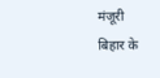मंजूरी
बिहार के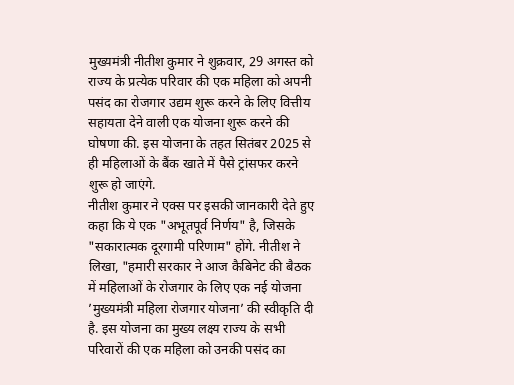मुख्यमंत्री नीतीश कुमार ने शुक्रवार, 29 अगस्त को राज्य के प्रत्येक परिवार की एक महिला को अपनी पसंद का रोजगार उद्यम शुरू करने के लिए वित्तीय सहायता देने वाली एक योजना शुरू करने की घोषणा की. इस योजना के तहत सितंबर 2025 से ही महिलाओं के बैंक खाते में पैसे ट्रांसफर करने शुरू हो जाएंगे.
नीतीश कुमार ने एक्स पर इसकी जानकारी देते हुए कहा कि ये एक "अभूतपूर्व निर्णय" है, जिसके "सकारात्मक दूरगामी परिणाम" होंगे. नीतीश ने लिखा, "हमारी सरकार ने आज कैबिनेट की बैठक में महिलाओं के रोजगार के लिए एक नई योजना ’मुख्यमंत्री महिला रोजगार योजना’ की स्वीकृति दी है. इस योजना का मुख्य लक्ष्य राज्य के सभी परिवारों की एक महिला को उनकी पसंद का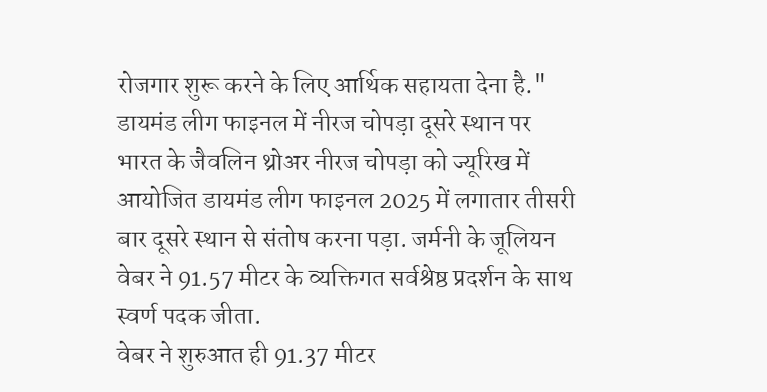रोजगार शुरू करने के लिए आर्थिक सहायता देना है."
डायमंड लीग फाइनल में नीरज चोपड़ा दूसरे स्थान पर
भारत के जैवलिन थ्रोअर नीरज चोपड़ा को ज्यूरिख में आयोजित डायमंड लीग फाइनल 2025 में लगातार तीसरी बार दूसरे स्थान से संतोष करना पड़ा. जर्मनी के जूलियन वेबर ने 91.57 मीटर के व्यक्तिगत सर्वश्रेष्ठ प्रदर्शन के साथ स्वर्ण पदक जीता.
वेबर ने शुरुआत ही 91.37 मीटर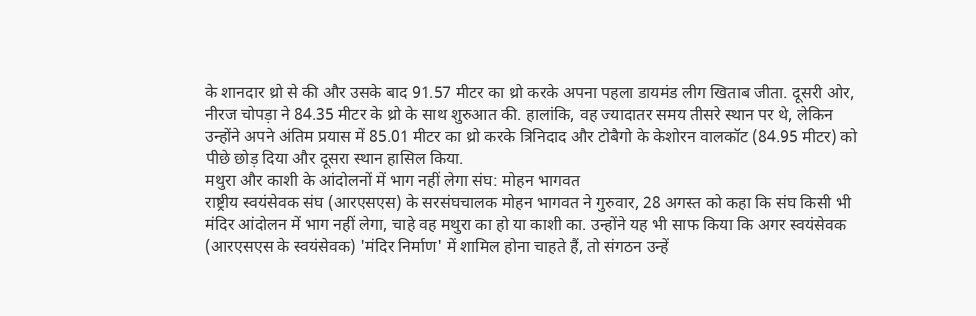के शानदार थ्रो से की और उसके बाद 91.57 मीटर का थ्रो करके अपना पहला डायमंड लीग खिताब जीता. दूसरी ओर, नीरज चोपड़ा ने 84.35 मीटर के थ्रो के साथ शुरुआत की. हालांकि, वह ज्यादातर समय तीसरे स्थान पर थे, लेकिन उन्होंने अपने अंतिम प्रयास में 85.01 मीटर का थ्रो करके त्रिनिदाद और टोबैगो के केशोरन वालकॉट (84.95 मीटर) को पीछे छोड़ दिया और दूसरा स्थान हासिल किया.
मथुरा और काशी के आंदोलनों में भाग नहीं लेगा संघ: मोहन भागवत
राष्ट्रीय स्वयंसेवक संघ (आरएसएस) के सरसंघचालक मोहन भागवत ने गुरुवार, 28 अगस्त को कहा कि संघ किसी भी मंदिर आंदोलन में भाग नहीं लेगा, चाहे वह मथुरा का हो या काशी का. उन्होंने यह भी साफ किया कि अगर स्वयंसेवक (आरएसएस के स्वयंसेवक) 'मंदिर निर्माण' में शामिल होना चाहते हैं, तो संगठन उन्हें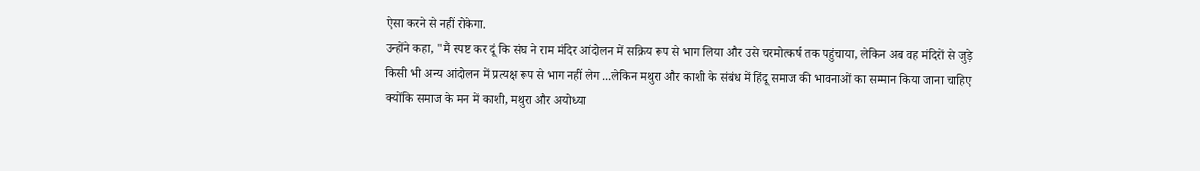ऐसा करने से नहीं रोकेगा.
उन्होंने कहा, "मैं स्पष्ट कर दूं कि संघ ने राम मंदिर आंदोलन में सक्रिय रूप से भाग लिया और उसे चरमोत्कर्ष तक पहुंचाया, लेकिन अब वह मंदिरों से जुड़े किसी भी अन्य आंदोलन में प्रत्यक्ष रूप से भाग नहीं लेग ...लेकिन मथुरा और काशी के संबंध में हिंदू समाज की भावनाओं का सम्मान किया जाना चाहिए क्योंकि समाज के मन में काशी, मथुरा और अयोध्या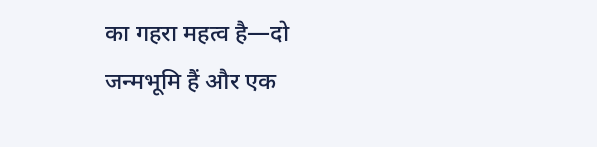का गहरा महत्व है—दो जन्मभूमि हैं और एक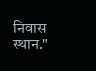निवास स्थान."